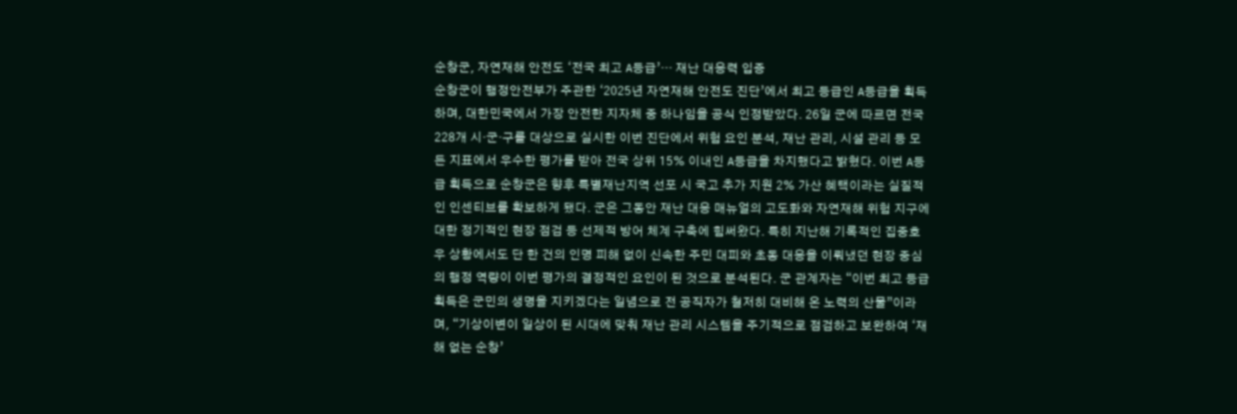순창군, 자연재해 안전도 ‘전국 최고 A등급’… 재난 대응력 입증
순창군이 행정안전부가 주관한 ‘2025년 자연재해 안전도 진단’에서 최고 등급인 A등급을 획득하며, 대한민국에서 가장 안전한 지자체 중 하나임을 공식 인정받았다. 26일 군에 따르면 전국 228개 시·군·구를 대상으로 실시한 이번 진단에서 위험 요인 분석, 재난 관리, 시설 관리 등 모든 지표에서 우수한 평가를 받아 전국 상위 15% 이내인 A등급을 차지했다고 밝혔다. 이번 A등급 획득으로 순창군은 향후 특별재난지역 선포 시 국고 추가 지원 2% 가산 혜택이라는 실질적인 인센티브를 확보하게 됐다. 군은 그동안 재난 대응 매뉴얼의 고도화와 자연재해 위험 지구에 대한 정기적인 현장 점검 등 선제적 방어 체계 구축에 힘써왔다. 특히 지난해 기록적인 집중호우 상황에서도 단 한 건의 인명 피해 없이 신속한 주민 대피와 초동 대응을 이뤄냈던 현장 중심의 행정 역량이 이번 평가의 결정적인 요인이 된 것으로 분석된다. 군 관계자는 “이번 최고 등급 획득은 군민의 생명을 지키겠다는 일념으로 전 공직자가 철저히 대비해 온 노력의 산물”이라며, “기상이변이 일상이 된 시대에 맞춰 재난 관리 시스템을 주기적으로 점검하고 보완하여 ‘재해 없는 순창’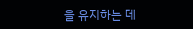을 유지하는 데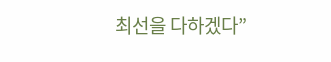최선을 다하겠다”